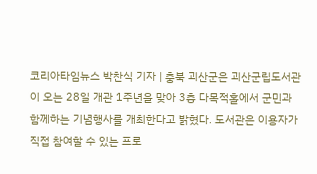코리아타임뉴스 박찬식 기자 | 충북 괴산군은 괴산군립도서관이 오는 28일 개관 1주년을 맞아 3층 다목적홀에서 군민과 함께하는 기념행사를 개최한다고 밝혔다. 도서관은 이용자가 직접 참여할 수 있는 프로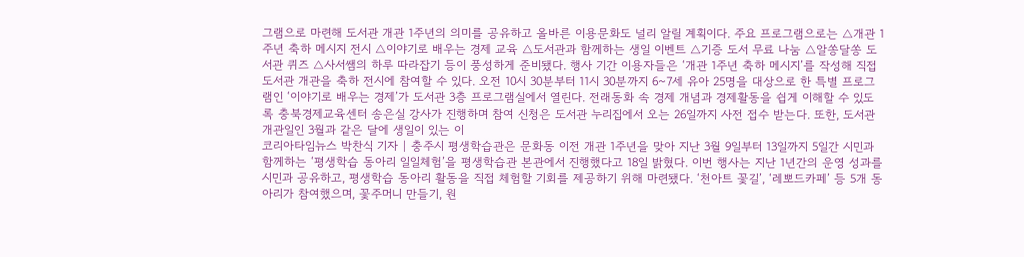그램으로 마련해 도서관 개관 1주년의 의미를 공유하고 올바른 이용문화도 널리 알릴 계획이다. 주요 프로그램으로는 △개관 1주년 축하 메시지 전시 △이야기로 배우는 경제 교육 △도서관과 함께하는 생일 이벤트 △기증 도서 무료 나눔 △알쏭달쏭 도서관 퀴즈 △사서쌤의 하루 따라잡기 등이 풍성하게 준비됐다. 행사 기간 이용자들은 ‘개관 1주년 축하 메시지’를 작성해 직접 도서관 개관을 축하 전시에 참여할 수 있다. 오전 10시 30분부터 11시 30분까지 6~7세 유아 25명을 대상으로 한 특별 프로그램인 ‘이야기로 배우는 경제’가 도서관 3층 프로그램실에서 열린다. 전래동화 속 경제 개념과 경제활동을 쉽게 이해할 수 있도록 충북경제교육센터 송은실 강사가 진행하며 참여 신청은 도서관 누리집에서 오는 26일까지 사전 접수 받는다. 또한, 도서관 개관일인 3월과 같은 달에 생일이 있는 이
코리아타임뉴스 박찬식 기자 | 충주시 평생학습관은 문화동 이전 개관 1주년을 맞아 지난 3월 9일부터 13일까지 5일간 시민과 함께하는 ‘평생학습 동아리 일일체험’을 평생학습관 본관에서 진행했다고 18일 밝혔다. 이번 행사는 지난 1년간의 운영 성과를 시민과 공유하고, 평생학습 동아리 활동을 직접 체험할 기회를 제공하기 위해 마련됐다. ‘천아트 꽃길’, ‘레뽀드카페’ 등 5개 동아리가 참여했으며, 꽃주머니 만들기, 원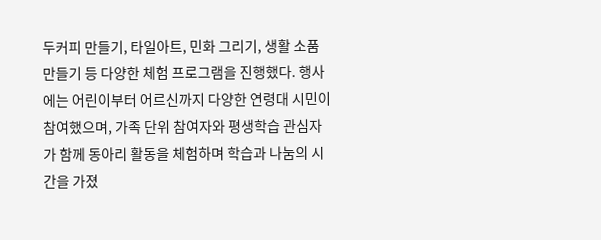두커피 만들기, 타일아트, 민화 그리기, 생활 소품 만들기 등 다양한 체험 프로그램을 진행했다. 행사에는 어린이부터 어르신까지 다양한 연령대 시민이 참여했으며, 가족 단위 참여자와 평생학습 관심자가 함께 동아리 활동을 체험하며 학습과 나눔의 시간을 가졌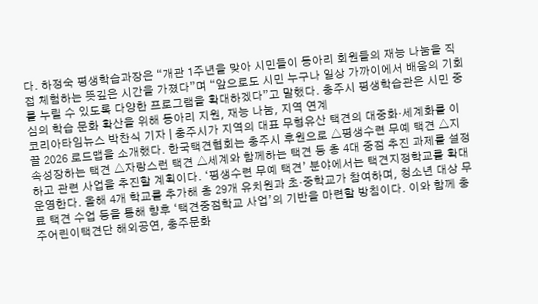다. 하정숙 평생학습과장은 “개관 1주년을 맞아 시민들이 동아리 회원들의 재능 나눔을 직접 체험하는 뜻깊은 시간을 가졌다”며 “앞으로도 시민 누구나 일상 가까이에서 배움의 기회를 누릴 수 있도록 다양한 프로그램을 확대하겠다”고 말했다. 충주시 평생학습관은 시민 중심의 학습 문화 확산을 위해 동아리 지원, 재능 나눔, 지역 연계
코리아타임뉴스 박찬식 기자 | 충주시가 지역의 대표 무형유산 택견의 대중화·세계화를 이끌 2026 로드맵을 소개했다. 한국택견협회는 충주시 후원으로 △평생수련 무예 택견 △지속성장하는 택견 △자랑스런 택견 △세계와 함께하는 택견 등 총 4대 중점 추진 과제를 설정하고 관련 사업을 추진할 계획이다. ‘평생수련 무예 택견’ 분야에서는 택견지정학교를 확대 운영한다. 올해 4개 학교를 추가해 총 29개 유치원과 초·중학교가 참여하며, 청소년 대상 무료 택견 수업 등을 통해 향후 ‘택견중점학교 사업’의 기반을 마련할 방침이다. 이와 함께 충주어린이택견단 해외공연, 충주문화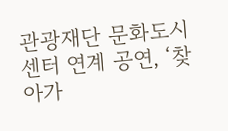관광재단 문화도시센터 연계 공연, ‘찾아가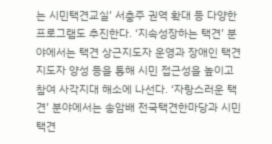는 시민택견교실’ 서충주 권역 확대 등 다양한 프로그램도 추진한다. ‘지속성장하는 택견’ 분야에서는 택견 상근지도자 운영과 장애인 택견 지도자 양성 등을 통해 시민 접근성을 높이고 참여 사각지대 해소에 나선다. ‘자랑스러운 택견’ 분야에서는 송암배 전국택견한마당과 시민 택견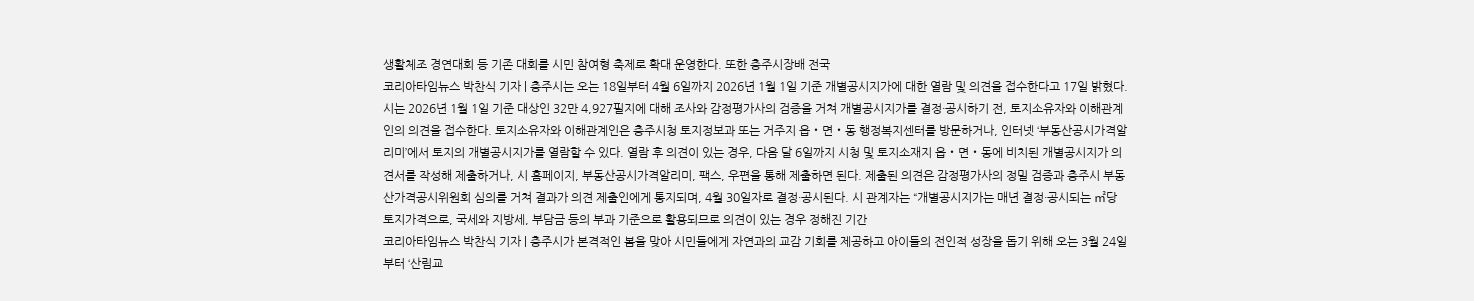생활체조 경연대회 등 기존 대회를 시민 참여형 축제로 확대 운영한다. 또한 충주시장배 전국
코리아타임뉴스 박찬식 기자 | 충주시는 오는 18일부터 4월 6일까지 2026년 1월 1일 기준 개별공시지가에 대한 열람 및 의견을 접수한다고 17일 밝혔다. 시는 2026년 1월 1일 기준 대상인 32만 4,927필지에 대해 조사와 감정평가사의 검증을 거쳐 개별공시지가를 결정·공시하기 전, 토지소유자와 이해관계인의 의견을 접수한다. 토지소유자와 이해관계인은 충주시청 토지정보과 또는 거주지 읍‧면‧동 행정복지센터를 방문하거나, 인터넷 ‘부동산공시가격알리미’에서 토지의 개별공시지가를 열람할 수 있다. 열람 후 의견이 있는 경우, 다음 달 6일까지 시청 및 토지소재지 읍‧면‧동에 비치된 개별공시지가 의견서를 작성해 제출하거나, 시 홈페이지, 부동산공시가격알리미, 팩스, 우편을 통해 제출하면 된다. 제출된 의견은 감정평가사의 정밀 검증과 충주시 부동산가격공시위원회 심의를 거쳐 결과가 의견 제출인에게 통지되며, 4월 30일자로 결정·공시된다. 시 관계자는 “개별공시지가는 매년 결정·공시되는 ㎡당 토지가격으로, 국세와 지방세, 부담금 등의 부과 기준으로 활용되므로 의견이 있는 경우 정해진 기간
코리아타임뉴스 박찬식 기자 | 충주시가 본격적인 봄을 맞아 시민들에게 자연과의 교감 기회를 제공하고 아이들의 전인적 성장을 돕기 위해 오는 3월 24일부터 ‘산림교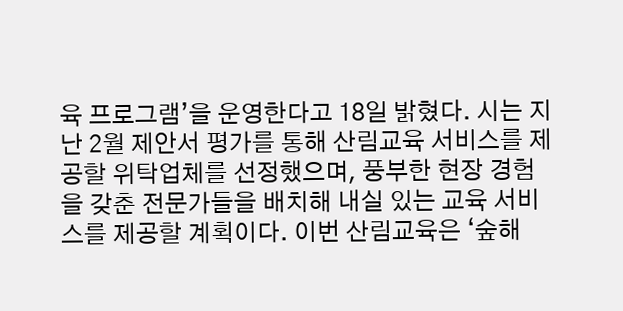육 프로그램’을 운영한다고 18일 밝혔다. 시는 지난 2월 제안서 평가를 통해 산림교육 서비스를 제공할 위탁업체를 선정했으며, 풍부한 현장 경험을 갖춘 전문가들을 배치해 내실 있는 교육 서비스를 제공할 계획이다. 이번 산림교육은 ‘숲해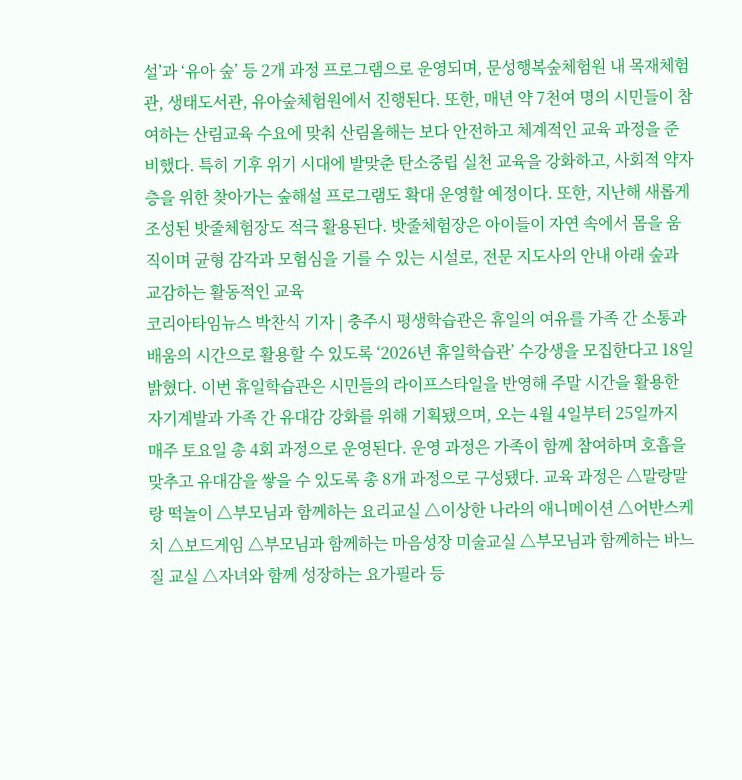설’과 ‘유아 숲’ 등 2개 과정 프로그램으로 운영되며, 문성행복숲체험원 내 목재체험관, 생태도서관, 유아숲체험원에서 진행된다. 또한, 매년 약 7천여 명의 시민들이 참여하는 산림교육 수요에 맞춰 산림올해는 보다 안전하고 체계적인 교육 과정을 준비했다. 특히 기후 위기 시대에 발맞춘 탄소중립 실천 교육을 강화하고, 사회적 약자층을 위한 찾아가는 숲해설 프로그램도 확대 운영할 예정이다. 또한, 지난해 새롭게 조성된 밧줄체험장도 적극 활용된다. 밧줄체험장은 아이들이 자연 속에서 몸을 움직이며 균형 감각과 모험심을 기를 수 있는 시설로, 전문 지도사의 안내 아래 숲과 교감하는 활동적인 교육
코리아타임뉴스 박찬식 기자 | 충주시 평생학습관은 휴일의 여유를 가족 간 소통과 배움의 시간으로 활용할 수 있도록 ‘2026년 휴일학습관’ 수강생을 모집한다고 18일 밝혔다. 이번 휴일학습관은 시민들의 라이프스타일을 반영해 주말 시간을 활용한 자기계발과 가족 간 유대감 강화를 위해 기획됐으며, 오는 4월 4일부터 25일까지 매주 토요일 총 4회 과정으로 운영된다. 운영 과정은 가족이 함께 참여하며 호흡을 맞추고 유대감을 쌓을 수 있도록 총 8개 과정으로 구성됐다. 교육 과정은 △말랑말랑 떡놀이 △부모님과 함께하는 요리교실 △이상한 나라의 애니메이션 △어반스케치 △보드게임 △부모님과 함께하는 마음성장 미술교실 △부모님과 함께하는 바느질 교실 △자녀와 함께 성장하는 요가필라 등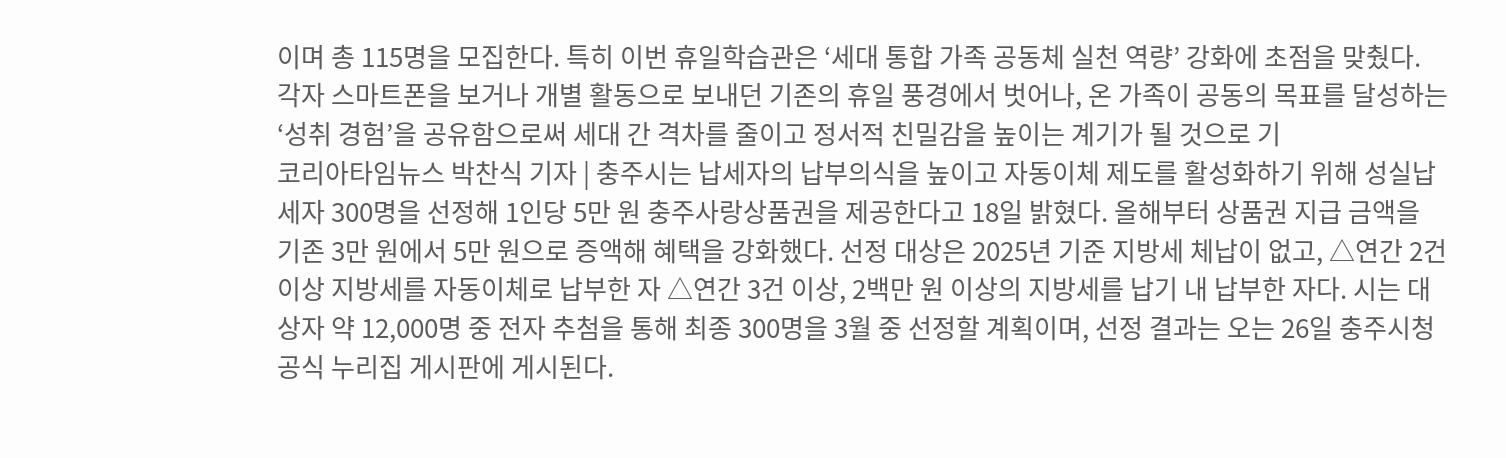이며 총 115명을 모집한다. 특히 이번 휴일학습관은 ‘세대 통합 가족 공동체 실천 역량’ 강화에 초점을 맞췄다. 각자 스마트폰을 보거나 개별 활동으로 보내던 기존의 휴일 풍경에서 벗어나, 온 가족이 공동의 목표를 달성하는 ‘성취 경험’을 공유함으로써 세대 간 격차를 줄이고 정서적 친밀감을 높이는 계기가 될 것으로 기
코리아타임뉴스 박찬식 기자 | 충주시는 납세자의 납부의식을 높이고 자동이체 제도를 활성화하기 위해 성실납세자 300명을 선정해 1인당 5만 원 충주사랑상품권을 제공한다고 18일 밝혔다. 올해부터 상품권 지급 금액을 기존 3만 원에서 5만 원으로 증액해 혜택을 강화했다. 선정 대상은 2025년 기준 지방세 체납이 없고, △연간 2건 이상 지방세를 자동이체로 납부한 자 △연간 3건 이상, 2백만 원 이상의 지방세를 납기 내 납부한 자다. 시는 대상자 약 12,000명 중 전자 추첨을 통해 최종 300명을 3월 중 선정할 계획이며, 선정 결과는 오는 26일 충주시청 공식 누리집 게시판에 게시된다.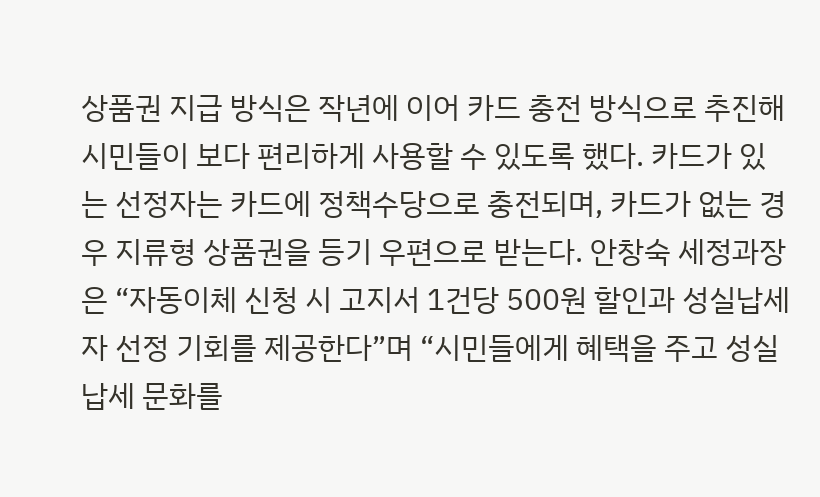상품권 지급 방식은 작년에 이어 카드 충전 방식으로 추진해 시민들이 보다 편리하게 사용할 수 있도록 했다. 카드가 있는 선정자는 카드에 정책수당으로 충전되며, 카드가 없는 경우 지류형 상품권을 등기 우편으로 받는다. 안창숙 세정과장은 “자동이체 신청 시 고지서 1건당 500원 할인과 성실납세자 선정 기회를 제공한다”며 “시민들에게 혜택을 주고 성실 납세 문화를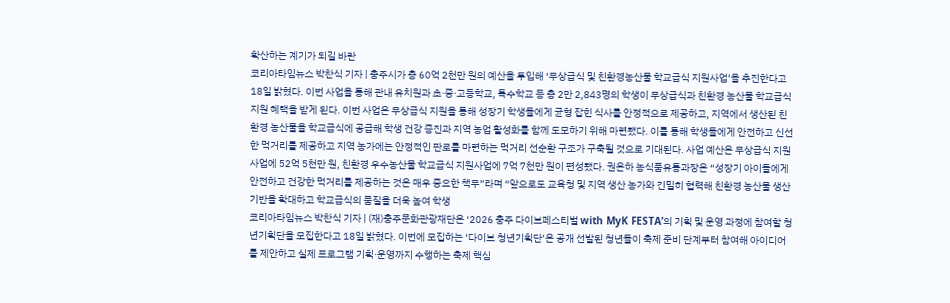확산하는 계기가 되길 바란
코리아타임뉴스 박찬식 기자 | 충주시가 총 60억 2천만 원의 예산을 투입해 ‘무상급식 및 친환경농산물 학교급식 지원사업’을 추진한다고 18일 밝혔다. 이번 사업을 통해 관내 유치원과 초·중·고등학교, 특수학교 등 총 2만 2,843명의 학생이 무상급식과 친환경 농산물 학교급식 지원 혜택을 받게 된다. 이번 사업은 무상급식 지원을 통해 성장기 학생들에게 균형 잡힌 식사를 안정적으로 제공하고, 지역에서 생산된 친환경 농산물을 학교급식에 공급해 학생 건강 증진과 지역 농업 활성화를 함께 도모하기 위해 마련됐다. 이를 통해 학생들에게 안전하고 신선한 먹거리를 제공하고 지역 농가에는 안정적인 판로를 마련하는 먹거리 선순환 구조가 구축될 것으로 기대된다. 사업 예산은 무상급식 지원사업에 52억 5천만 원, 친환경 우수농산물 학교급식 지원사업에 7억 7천만 원이 편성됐다. 권은하 농식품유통과장은 “성장기 아이들에게 안전하고 건강한 먹거리를 제공하는 것은 매우 중요한 책무”라며 “앞으로도 교육청 및 지역 생산 농가와 긴밀히 협력해 친환경 농산물 생산 기반을 확대하고 학교급식의 품질을 더욱 높여 학생
코리아타임뉴스 박찬식 기자 | (재)충주문화관광재단은 ‘2026 충주 다이브페스티벌 with MyK FESTA’의 기획 및 운영 과정에 참여할 청년기획단을 모집한다고 18일 밝혔다. 이번에 모집하는 ‘다이브 청년기획단’은 공개 선발된 청년들이 축제 준비 단계부터 참여해 아이디어를 제안하고 실제 프로그램 기획·운영까지 수행하는 축제 핵심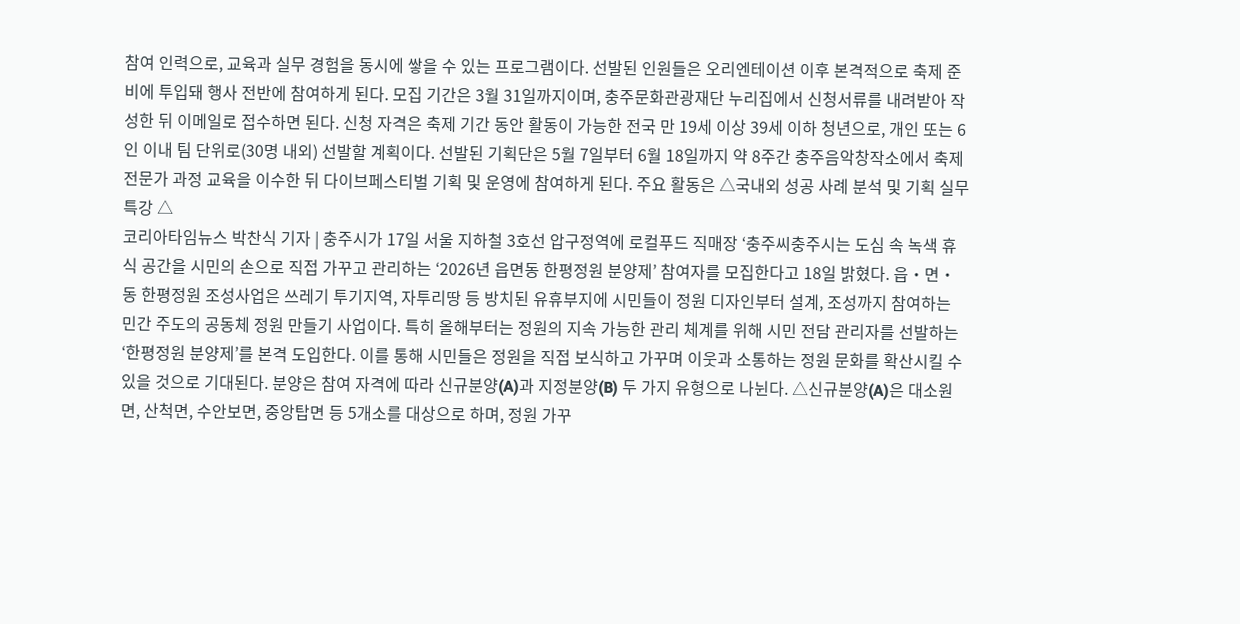참여 인력으로, 교육과 실무 경험을 동시에 쌓을 수 있는 프로그램이다. 선발된 인원들은 오리엔테이션 이후 본격적으로 축제 준비에 투입돼 행사 전반에 참여하게 된다. 모집 기간은 3월 31일까지이며, 충주문화관광재단 누리집에서 신청서류를 내려받아 작성한 뒤 이메일로 접수하면 된다. 신청 자격은 축제 기간 동안 활동이 가능한 전국 만 19세 이상 39세 이하 청년으로, 개인 또는 6인 이내 팀 단위로(30명 내외) 선발할 계획이다. 선발된 기획단은 5월 7일부터 6월 18일까지 약 8주간 충주음악창작소에서 축제 전문가 과정 교육을 이수한 뒤 다이브페스티벌 기획 및 운영에 참여하게 된다. 주요 활동은 △국내외 성공 사례 분석 및 기획 실무 특강 △
코리아타임뉴스 박찬식 기자 | 충주시가 17일 서울 지하철 3호선 압구정역에 로컬푸드 직매장 ‘충주씨충주시는 도심 속 녹색 휴식 공간을 시민의 손으로 직접 가꾸고 관리하는 ‘2026년 읍면동 한평정원 분양제’ 참여자를 모집한다고 18일 밝혔다. 읍‧면‧동 한평정원 조성사업은 쓰레기 투기지역, 자투리땅 등 방치된 유휴부지에 시민들이 정원 디자인부터 설계, 조성까지 참여하는 민간 주도의 공동체 정원 만들기 사업이다. 특히 올해부터는 정원의 지속 가능한 관리 체계를 위해 시민 전담 관리자를 선발하는 ‘한평정원 분양제’를 본격 도입한다. 이를 통해 시민들은 정원을 직접 보식하고 가꾸며 이웃과 소통하는 정원 문화를 확산시킬 수 있을 것으로 기대된다. 분양은 참여 자격에 따라 신규분양(A)과 지정분양(B) 두 가지 유형으로 나뉜다. △신규분양(A)은 대소원면, 산척면, 수안보면, 중앙탑면 등 5개소를 대상으로 하며, 정원 가꾸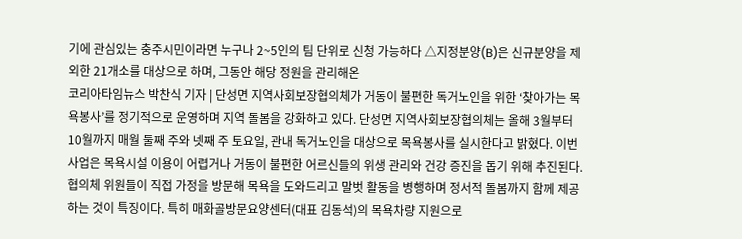기에 관심있는 충주시민이라면 누구나 2~5인의 팀 단위로 신청 가능하다 △지정분양(B)은 신규분양을 제외한 21개소를 대상으로 하며, 그동안 해당 정원을 관리해온
코리아타임뉴스 박찬식 기자 | 단성면 지역사회보장협의체가 거동이 불편한 독거노인을 위한 ‘찾아가는 목욕봉사’를 정기적으로 운영하며 지역 돌봄을 강화하고 있다. 단성면 지역사회보장협의체는 올해 3월부터 10월까지 매월 둘째 주와 넷째 주 토요일, 관내 독거노인을 대상으로 목욕봉사를 실시한다고 밝혔다. 이번 사업은 목욕시설 이용이 어렵거나 거동이 불편한 어르신들의 위생 관리와 건강 증진을 돕기 위해 추진된다. 협의체 위원들이 직접 가정을 방문해 목욕을 도와드리고 말벗 활동을 병행하며 정서적 돌봄까지 함께 제공하는 것이 특징이다. 특히 매화골방문요양센터(대표 김동석)의 목욕차량 지원으로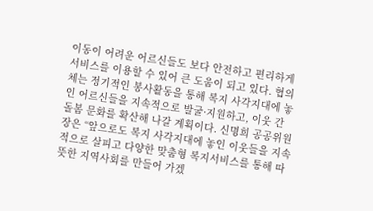이동이 어려운 어르신들도 보다 안전하고 편리하게 서비스를 이용할 수 있어 큰 도움이 되고 있다. 협의체는 정기적인 봉사활동을 통해 복지 사각지대에 놓인 어르신들을 지속적으로 발굴·지원하고, 이웃 간 돌봄 문화를 확산해 나갈 계획이다. 신명희 공공위원장은 “앞으로도 복지 사각지대에 놓인 이웃들을 지속적으로 살피고 다양한 맞춤형 복지서비스를 통해 따뜻한 지역사회를 만들어 가겠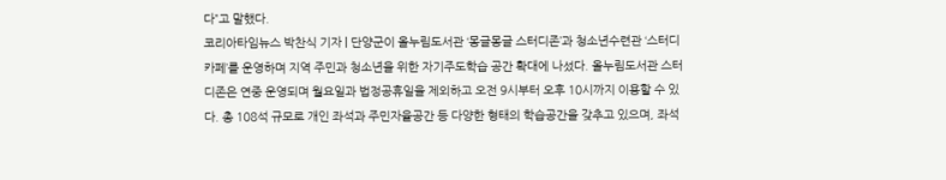다”고 말했다.
코리아타임뉴스 박찬식 기자 | 단양군이 올누림도서관 ‘몽글몽글 스터디존’과 청소년수련관 ‘스터디카페’를 운영하며 지역 주민과 청소년을 위한 자기주도학습 공간 확대에 나섰다. 올누림도서관 스터디존은 연중 운영되며 월요일과 법정공휴일을 제외하고 오전 9시부터 오후 10시까지 이용할 수 있다. 총 108석 규모로 개인 좌석과 주민자율공간 등 다양한 형태의 학습공간을 갖추고 있으며, 좌석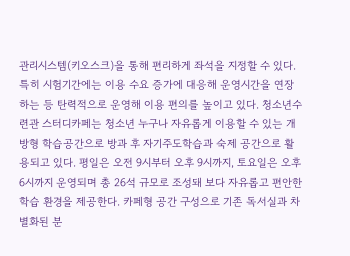관리시스템(키오스크)을 통해 편리하게 좌석을 지정할 수 있다. 특히 시험기간에는 이용 수요 증가에 대응해 운영시간을 연장하는 등 탄력적으로 운영해 이용 편의를 높이고 있다. 청소년수련관 스터디카페는 청소년 누구나 자유롭게 이용할 수 있는 개방형 학습공간으로 방과 후 자기주도학습과 숙제 공간으로 활용되고 있다. 평일은 오전 9시부터 오후 9시까지, 토요일은 오후 6시까지 운영되며 총 26석 규모로 조성돼 보다 자유롭고 편안한 학습 환경을 제공한다. 카페형 공간 구성으로 기존 독서실과 차별화된 분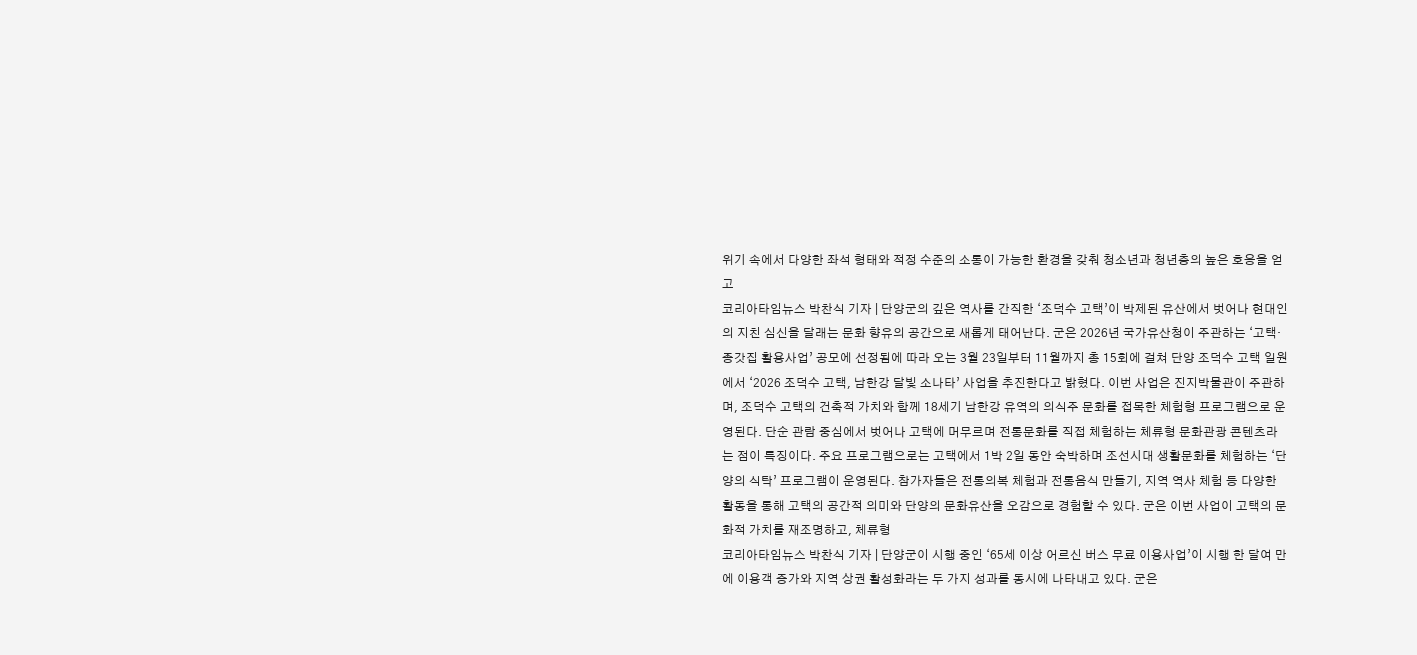위기 속에서 다양한 좌석 형태와 적정 수준의 소통이 가능한 환경을 갖춰 청소년과 청년층의 높은 호응을 얻고
코리아타임뉴스 박찬식 기자 | 단양군의 깊은 역사를 간직한 ‘조덕수 고택’이 박제된 유산에서 벗어나 현대인의 지친 심신을 달래는 문화 향유의 공간으로 새롭게 태어난다. 군은 2026년 국가유산청이 주관하는 ‘고택·종갓집 활용사업’ 공모에 선정됨에 따라 오는 3월 23일부터 11월까지 총 15회에 걸쳐 단양 조덕수 고택 일원에서 ‘2026 조덕수 고택, 남한강 달빛 소나타’ 사업을 추진한다고 밝혔다. 이번 사업은 진지박물관이 주관하며, 조덕수 고택의 건축적 가치와 함께 18세기 남한강 유역의 의식주 문화를 접목한 체험형 프로그램으로 운영된다. 단순 관람 중심에서 벗어나 고택에 머무르며 전통문화를 직접 체험하는 체류형 문화관광 콘텐츠라는 점이 특징이다. 주요 프로그램으로는 고택에서 1박 2일 동안 숙박하며 조선시대 생활문화를 체험하는 ‘단양의 식탁’ 프로그램이 운영된다. 참가자들은 전통의복 체험과 전통음식 만들기, 지역 역사 체험 등 다양한 활동을 통해 고택의 공간적 의미와 단양의 문화유산을 오감으로 경험할 수 있다. 군은 이번 사업이 고택의 문화적 가치를 재조명하고, 체류형
코리아타임뉴스 박찬식 기자 | 단양군이 시행 중인 ‘65세 이상 어르신 버스 무료 이용사업’이 시행 한 달여 만에 이용객 증가와 지역 상권 활성화라는 두 가지 성과를 동시에 나타내고 있다. 군은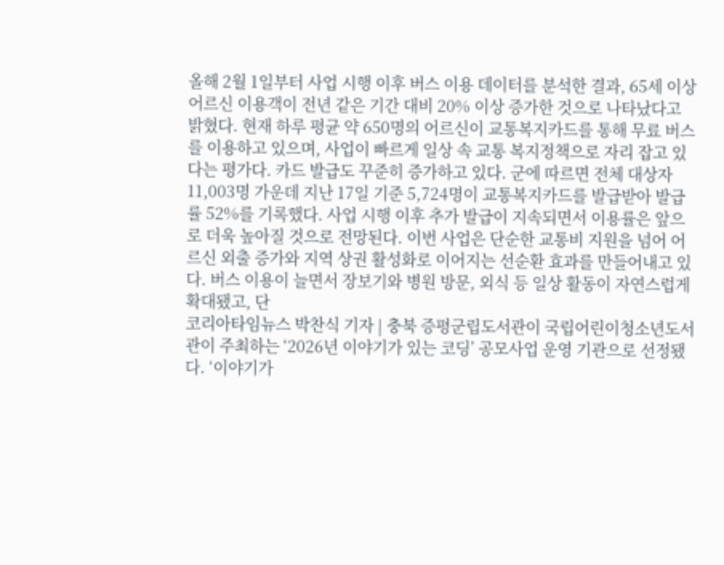올해 2월 1일부터 사업 시행 이후 버스 이용 데이터를 분석한 결과, 65세 이상 어르신 이용객이 전년 같은 기간 대비 20% 이상 증가한 것으로 나타났다고 밝혔다. 현재 하루 평균 약 650명의 어르신이 교통복지카드를 통해 무료 버스를 이용하고 있으며, 사업이 빠르게 일상 속 교통 복지정책으로 자리 잡고 있다는 평가다. 카드 발급도 꾸준히 증가하고 있다. 군에 따르면 전체 대상자 11,003명 가운데 지난 17일 기준 5,724명이 교통복지카드를 발급받아 발급률 52%를 기록했다. 사업 시행 이후 추가 발급이 지속되면서 이용률은 앞으로 더욱 높아질 것으로 전망된다. 이번 사업은 단순한 교통비 지원을 넘어 어르신 외출 증가와 지역 상권 활성화로 이어지는 선순환 효과를 만들어내고 있다. 버스 이용이 늘면서 장보기와 병원 방문, 외식 등 일상 활동이 자연스럽게 확대됐고, 단
코리아타임뉴스 박찬식 기자 | 충북 증평군립도서관이 국립어린이청소년도서관이 주최하는 ‘2026년 이야기가 있는 코딩’ 공모사업 운영 기관으로 선정됐다. ‘이야기가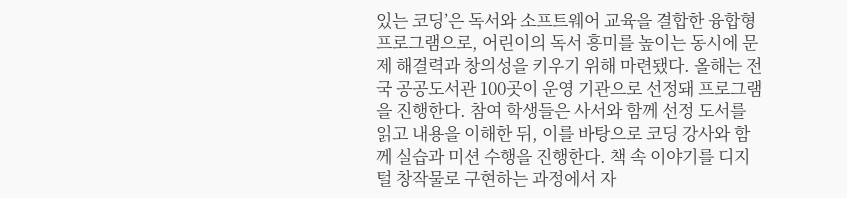있는 코딩’은 독서와 소프트웨어 교육을 결합한 융합형 프로그램으로, 어린이의 독서 흥미를 높이는 동시에 문제 해결력과 창의성을 키우기 위해 마련됐다. 올해는 전국 공공도서관 100곳이 운영 기관으로 선정돼 프로그램을 진행한다. 참여 학생들은 사서와 함께 선정 도서를 읽고 내용을 이해한 뒤, 이를 바탕으로 코딩 강사와 함께 실습과 미션 수행을 진행한다. 책 속 이야기를 디지털 창작물로 구현하는 과정에서 자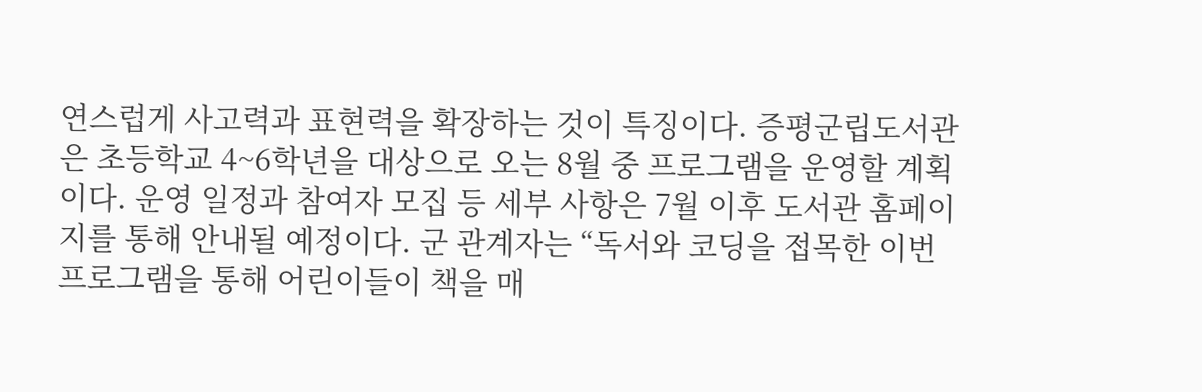연스럽게 사고력과 표현력을 확장하는 것이 특징이다. 증평군립도서관은 초등학교 4~6학년을 대상으로 오는 8월 중 프로그램을 운영할 계획이다. 운영 일정과 참여자 모집 등 세부 사항은 7월 이후 도서관 홈페이지를 통해 안내될 예정이다. 군 관계자는 “독서와 코딩을 접목한 이번 프로그램을 통해 어린이들이 책을 매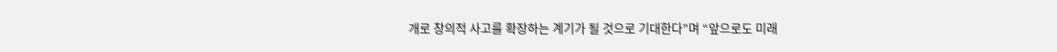개로 창의적 사고를 확장하는 계기가 될 것으로 기대한다”며 “앞으로도 미래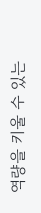역량을 키울 수 있는